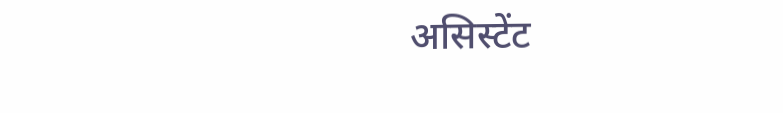असिस्टेंट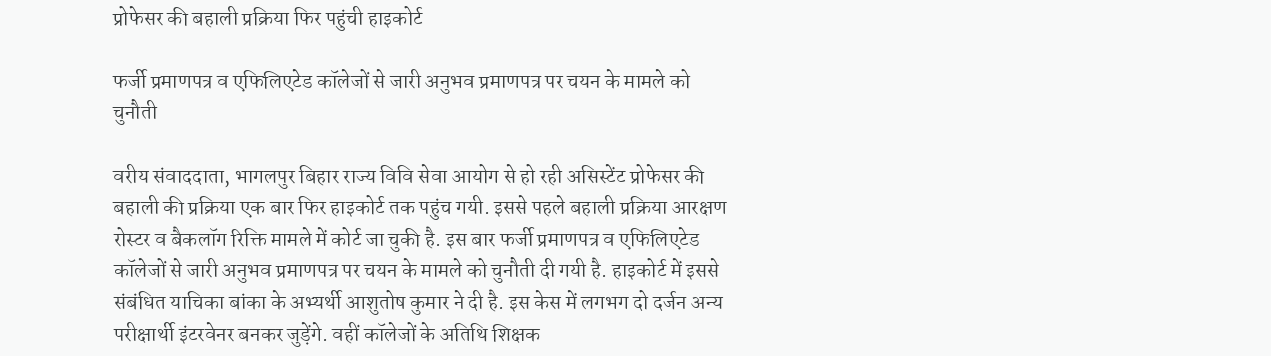प्रोफेसर की बहाली प्रक्रिया फिर पहुंची हाइकोर्ट

फर्जी प्रमाणपत्र व एफिलिएटेड कॉलेजों से जारी अनुभव प्रमाणपत्र पर चयन के मामले को चुनौती

वरीय संवाददाता, भागलपुर बिहार राज्य विवि सेवा आयोग से हो रही असिस्टेंट प्रोफेसर की बहाली की प्रक्रिया एक बार फिर हाइकोर्ट तक पहुंच गयी. इससे पहले बहाली प्रक्रिया आरक्षण रोस्टर व बैकलॉग रिक्ति मामले में कोर्ट जा चुकी है. इस बार फर्जी प्रमाणपत्र व एफिलिएटेड कॉलेजों से जारी अनुभव प्रमाणपत्र पर चयन के मामले को चुनौती दी गयी है. हाइकोर्ट में इससे संबंधित याचिका बांका के अभ्यर्थी आशुतोष कुमार ने दी है. इस केस में लगभग दो दर्जन अन्य परीक्षार्थी इंटरवेनर बनकर जुड़ेंगे. वहीं कॉलेजों के अतिथि शिक्षक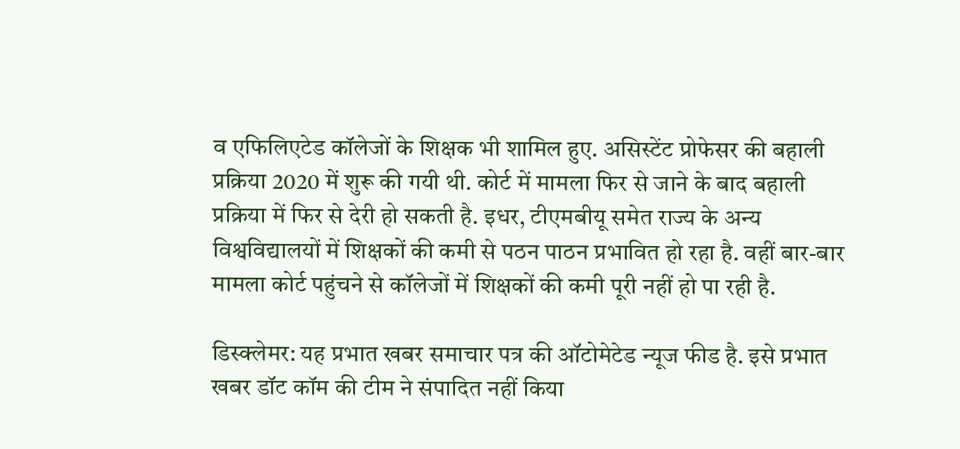व एफिलिएटेड कॉलेजों के शिक्षक भी शामिल हुए. असिस्टेंट प्रोफेसर की बहाली प्रक्रिया 2020 में शुरू की गयी थी. कोर्ट में मामला फिर से जाने के बाद बहाली प्रक्रिया में फिर से देरी हो सकती है. इधर, टीएमबीयू समेत राज्य के अन्य विश्वविद्यालयों में शिक्षकों की कमी से पठन पाठन प्रभावित हो रहा है. वहीं बार-बार मामला कोर्ट पहुंचने से कॉलेजों में शिक्षकों की कमी पूरी नहीं हो पा रही है.

डिस्क्लेमर: यह प्रभात खबर समाचार पत्र की ऑटोमेटेड न्यूज फीड है. इसे प्रभात खबर डॉट कॉम की टीम ने संपादित नहीं किया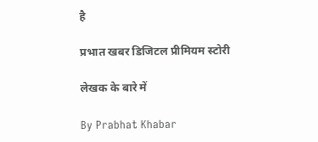है

प्रभात खबर डिजिटल प्रीमियम स्टोरी

लेखक के बारे में

By Prabhat Khabar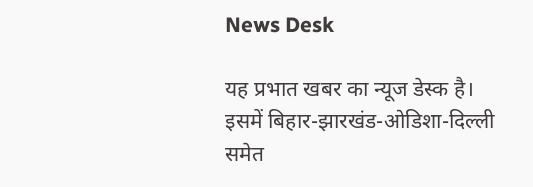News Desk

यह प्रभात खबर का न्यूज डेस्क है। इसमें बिहार-झारखंड-ओडिशा-दिल्‍ली समेत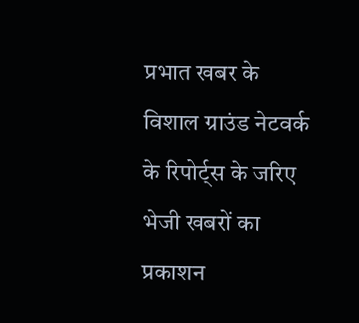प्रभात खबर के विशाल ग्राउंड नेटवर्क के रिपोर्ट्स के जरिए भेजी खबरों का प्रकाशन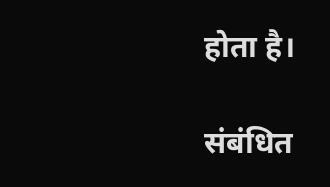होता है।

संबंधित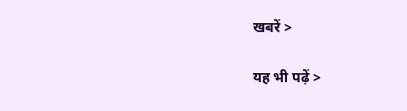खबरें >

यह भी पढ़ें >